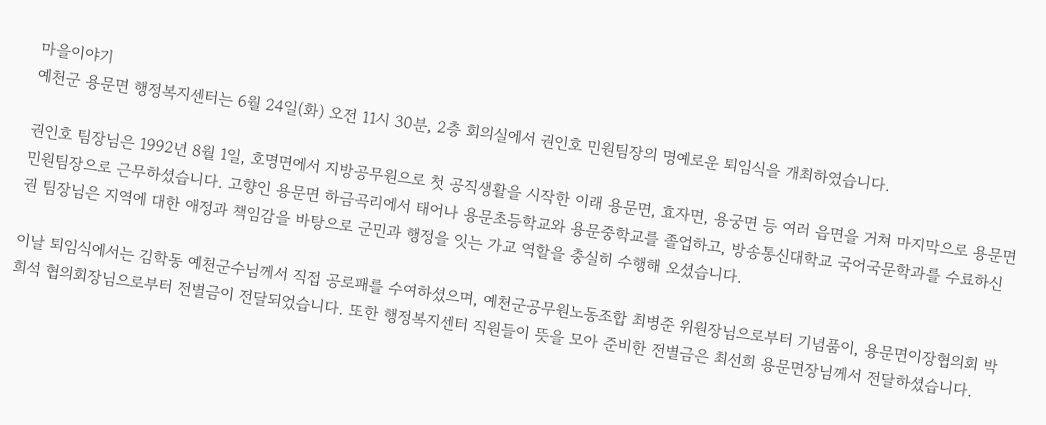마을이야기
예천군 용문면 행정복지센터는 6월 24일(화) 오전 11시 30분, 2층 회의실에서 권인호 민원팀장의 명예로운 퇴임식을 개최하였습니다.

권인호 팀장님은 1992년 8월 1일, 호명면에서 지방공무원으로 첫 공직생활을 시작한 이래 용문면, 효자면, 용궁면 등 여러 읍면을 거쳐 마지막으로 용문면 민원팀장으로 근무하셨습니다. 고향인 용문면 하금곡리에서 태어나 용문초등학교와 용문중학교를 졸업하고, 방송통신대학교 국어국문학과를 수료하신 권 팀장님은 지역에 대한 애정과 책임감을 바탕으로 군민과 행정을 잇는 가교 역할을 충실히 수행해 오셨습니다.

이날 퇴임식에서는 김학동 예천군수님께서 직접 공로패를 수여하셨으며, 예천군공무원노동조합 최병준 위원장님으로부터 기념품이, 용문면이장협의회 박희석 협의회장님으로부터 전별금이 전달되었습니다. 또한 행정복지센터 직원들이 뜻을 모아 준비한 전별금은 최선희 용문면장님께서 전달하셨습니다.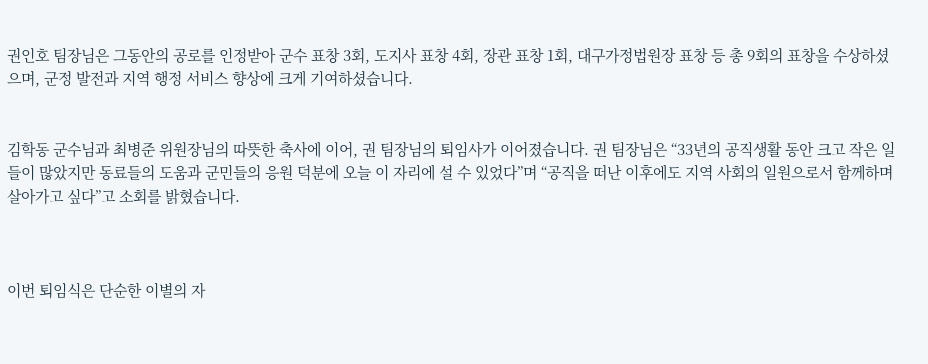권인호 팀장님은 그동안의 공로를 인정받아 군수 표창 3회, 도지사 표창 4회, 장관 표창 1회, 대구가정법원장 표창 등 총 9회의 표창을 수상하셨으며, 군정 발전과 지역 행정 서비스 향상에 크게 기여하셨습니다.


김학동 군수님과 최병준 위원장님의 따뜻한 축사에 이어, 권 팀장님의 퇴임사가 이어졌습니다. 권 팀장님은 “33년의 공직생활 동안 크고 작은 일들이 많았지만 동료들의 도움과 군민들의 응원 덕분에 오늘 이 자리에 설 수 있었다”며 “공직을 떠난 이후에도 지역 사회의 일원으로서 함께하며 살아가고 싶다”고 소회를 밝혔습니다.



이번 퇴임식은 단순한 이별의 자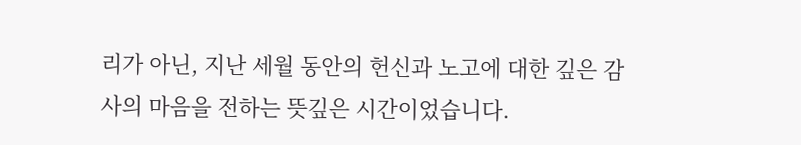리가 아닌, 지난 세월 동안의 헌신과 노고에 대한 깊은 감사의 마음을 전하는 뜻깊은 시간이었습니다.